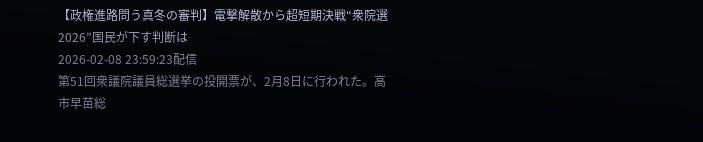【政権進路問う真冬の審判】電撃解散から超短期決戦“衆院選2026”国民が下す判断は
2026-02-08 23:59:23配信
第51回衆議院議員総選挙の投開票が、2月8日に行われた。高市早苗総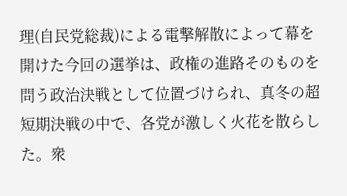理(自民党総裁)による電撃解散によって幕を開けた今回の選挙は、政権の進路そのものを問う政治決戦として位置づけられ、真冬の超短期決戦の中で、各党が激しく火花を散らした。衆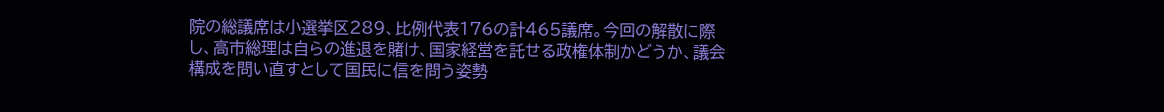院の総議席は小選挙区289、比例代表176の計465議席。今回の解散に際し、高市総理は自らの進退を賭け、国家経営を託せる政権体制かどうか、議会構成を問い直すとして国民に信を問う姿勢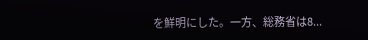を鮮明にした。一方、総務省は8...